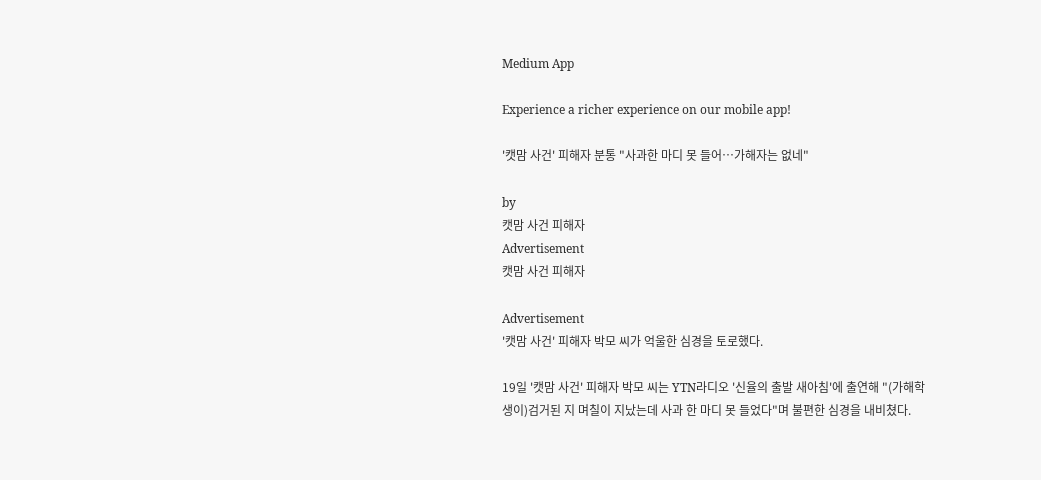Medium App

Experience a richer experience on our mobile app!

'캣맘 사건' 피해자 분통 "사과한 마디 못 들어…가해자는 없네"

by
캣맘 사건 피해자
Advertisement
캣맘 사건 피해자

Advertisement
'캣맘 사건' 피해자 박모 씨가 억울한 심경을 토로했다.

19일 '캣맘 사건' 피해자 박모 씨는 YTN라디오 '신율의 출발 새아침'에 출연해 "(가해학생이)검거된 지 며칠이 지났는데 사과 한 마디 못 들었다"며 불편한 심경을 내비쳤다.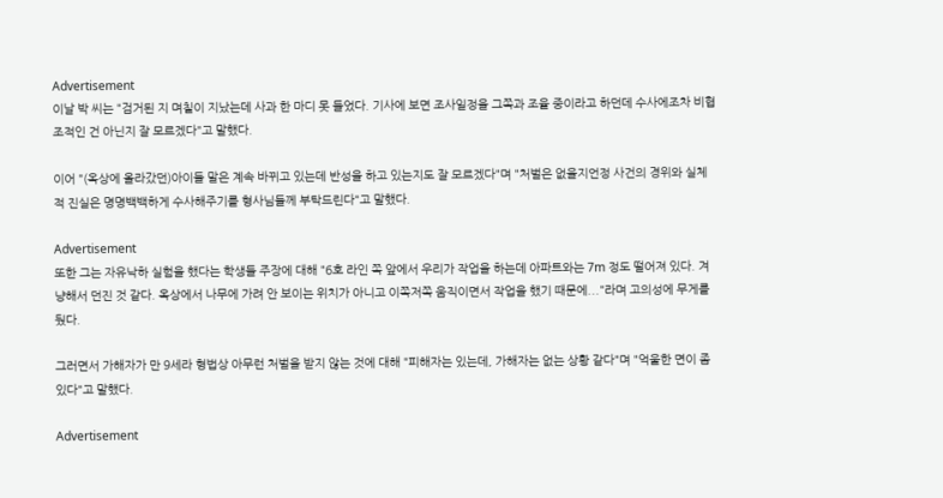Advertisement
이날 박 씨는 "검거된 지 며칠이 지났는데 사과 한 마디 못 들었다. 기사에 보면 조사일정을 그쪽과 조율 중이라고 하던데 수사에조차 비협조적인 건 아닌지 잘 모르겠다"고 말했다.

이어 "(옥상에 올라갔던)아이들 말은 계속 바뀌고 있는데 반성을 하고 있는지도 잘 모르겠다"며 "처벌은 없을지언정 사건의 경위와 실체적 진실은 명명백백하게 수사해주기를 형사님들께 부탁드린다"고 말했다.

Advertisement
또한 그는 자유낙하 실험을 했다는 학생들 주장에 대해 "6호 라인 쪽 앞에서 우리가 작업을 하는데 아파트와는 7m 정도 떨어져 있다. 겨냥해서 던진 것 같다. 옥상에서 나무에 가려 안 보이는 위치가 아니고 이쪽저쪽 움직이면서 작업을 했기 때문에..."라며 고의성에 무게를 뒀다.

그러면서 가해자가 만 9세라 형법상 아무런 처벌을 받지 않는 것에 대해 "피해자는 있는데, 가해자는 없는 상황 같다"며 "억울한 면이 좀 있다"고 말했다.

Advertisement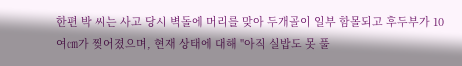한편 박 씨는 사고 당시 벽돌에 머리를 맞아 두개골이 일부 함몰되고 후두부가 10여㎝가 찢어졌으며, 현재 상태에 대해 "아직 실밥도 못 풀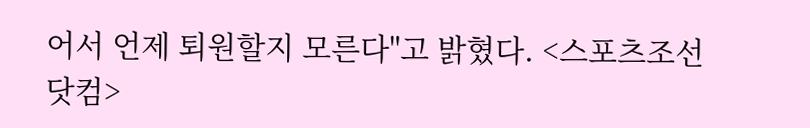어서 언제 퇴원할지 모른다"고 밝혔다. <스포츠조선닷컴>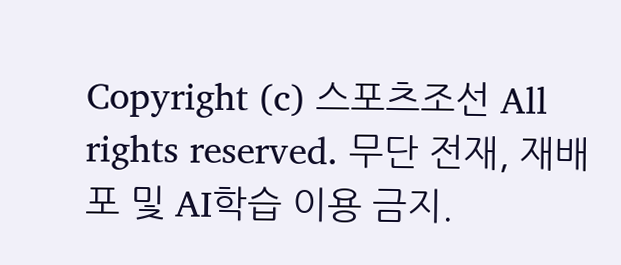Copyright (c) 스포츠조선 All rights reserved. 무단 전재, 재배포 및 AI학습 이용 금지.